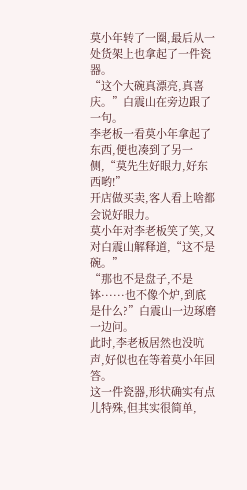莫小年转了一圈,最后从一处货架上也拿起了一件瓷器。
“这个大碗真漂亮,真喜庆。”白震山在旁边跟了一句。
李老板一看莫小年拿起了东西,便也凑到了另一侧,“莫先生好眼力,好东西哟!”
开店做买卖,客人看上啥都会说好眼力。
莫小年对李老板笑了笑,又对白震山解释道,“这不是碗。”
“那也不是盘子,不是钵······也不像个炉,到底是什么?”白震山一边琢磨一边问。
此时,李老板居然也没吭声,好似也在等着莫小年回答。
这一件瓷器,形状确实有点儿特殊,但其实很简单,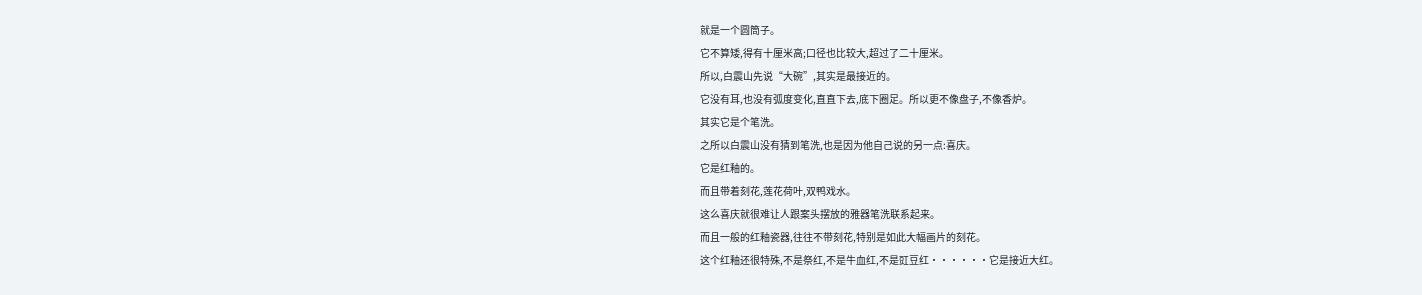就是一个圆筒子。
它不算矮,得有十厘米高;口径也比较大,超过了二十厘米。
所以,白震山先说“大碗”,其实是最接近的。
它没有耳,也没有弧度变化,直直下去,底下圈足。所以更不像盘子,不像香炉。
其实它是个笔洗。
之所以白震山没有猜到笔洗,也是因为他自己说的另一点:喜庆。
它是红釉的。
而且带着刻花,莲花荷叶,双鸭戏水。
这么喜庆就很难让人跟案头摆放的雅器笔洗联系起来。
而且一般的红釉瓷器,往往不带刻花,特别是如此大幅画片的刻花。
这个红釉还很特殊,不是祭红,不是牛血红,不是豇豆红······它是接近大红。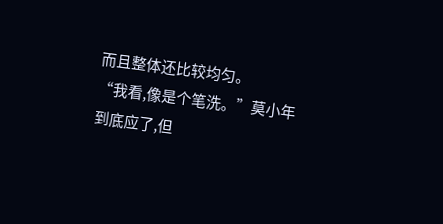而且整体还比较均匀。
“我看,像是个笔洗。”莫小年到底应了,但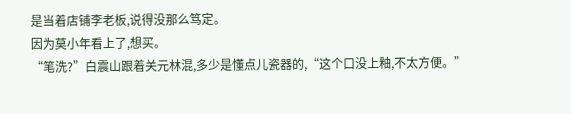是当着店铺李老板,说得没那么笃定。
因为莫小年看上了,想买。
“笔洗?”白震山跟着关元林混,多少是懂点儿瓷器的,“这个口没上釉,不太方便。”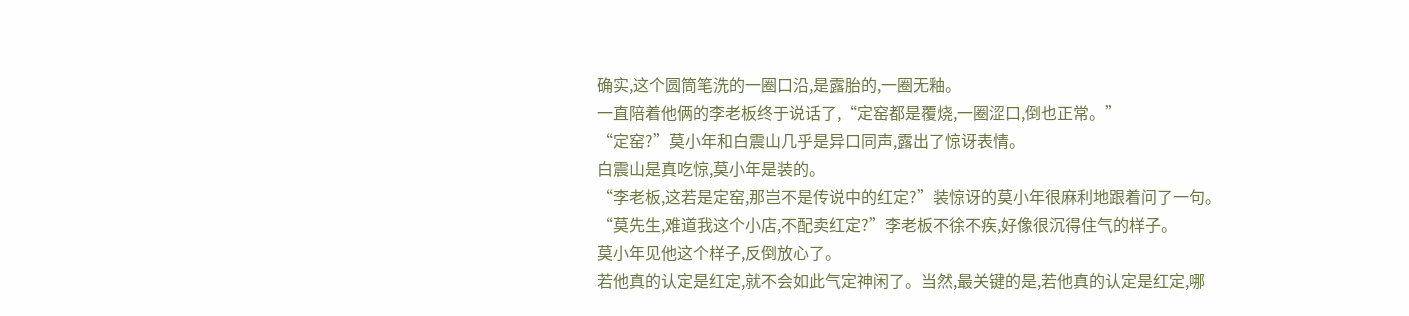确实,这个圆筒笔洗的一圈口沿,是露胎的,一圈无釉。
一直陪着他俩的李老板终于说话了,“定窑都是覆烧,一圈涩口,倒也正常。”
“定窑?”莫小年和白震山几乎是异口同声,露出了惊讶表情。
白震山是真吃惊,莫小年是装的。
“李老板,这若是定窑,那岂不是传说中的红定?”装惊讶的莫小年很麻利地跟着问了一句。
“莫先生,难道我这个小店,不配卖红定?”李老板不徐不疾,好像很沉得住气的样子。
莫小年见他这个样子,反倒放心了。
若他真的认定是红定,就不会如此气定神闲了。当然,最关键的是,若他真的认定是红定,哪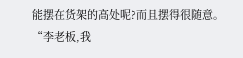能摆在货架的高处呢?而且摆得很随意。
“李老板,我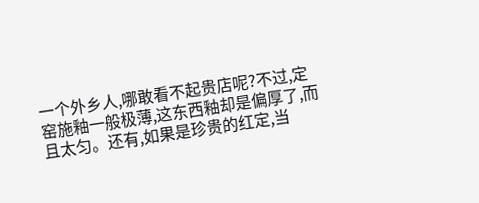一个外乡人,哪敢看不起贵店呢?不过,定窑施釉一般极薄,这东西釉却是偏厚了,而且太匀。还有,如果是珍贵的红定,当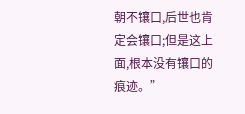朝不镶口,后世也肯定会镶口;但是这上面,根本没有镶口的痕迹。”